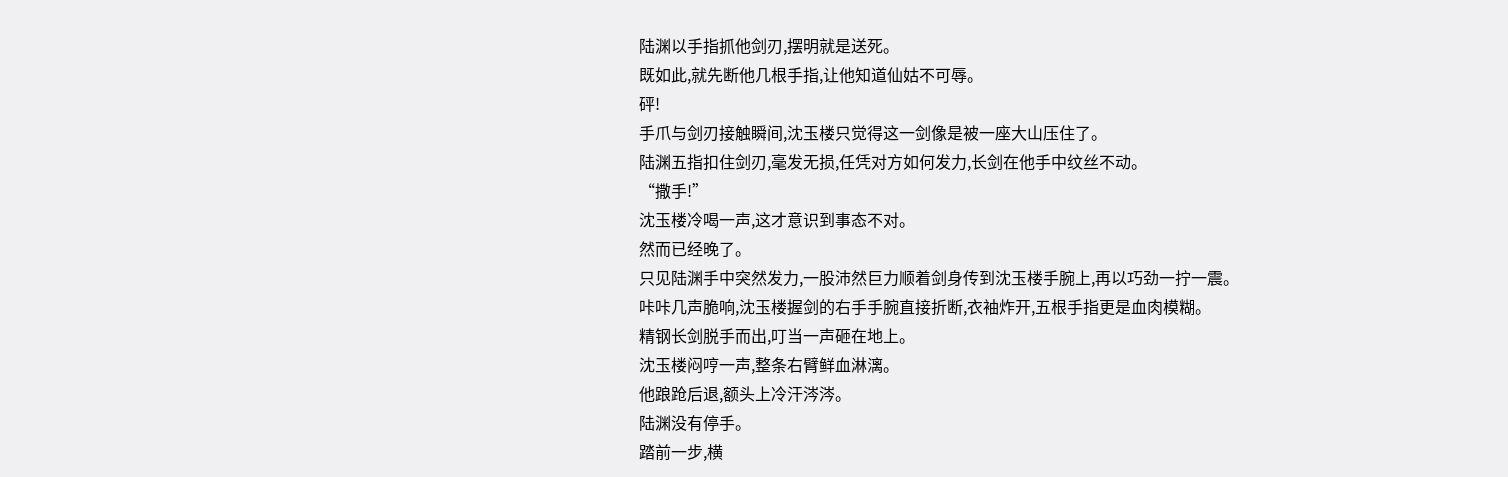陆渊以手指抓他剑刃,摆明就是送死。
既如此,就先断他几根手指,让他知道仙姑不可辱。
砰!
手爪与剑刃接触瞬间,沈玉楼只觉得这一剑像是被一座大山压住了。
陆渊五指扣住剑刃,毫发无损,任凭对方如何发力,长剑在他手中纹丝不动。
“撒手!”
沈玉楼冷喝一声,这才意识到事态不对。
然而已经晚了。
只见陆渊手中突然发力,一股沛然巨力顺着剑身传到沈玉楼手腕上,再以巧劲一拧一震。
咔咔几声脆响,沈玉楼握剑的右手手腕直接折断,衣袖炸开,五根手指更是血肉模糊。
精钢长剑脱手而出,叮当一声砸在地上。
沈玉楼闷哼一声,整条右臂鲜血淋漓。
他踉跄后退,额头上冷汗涔涔。
陆渊没有停手。
踏前一步,横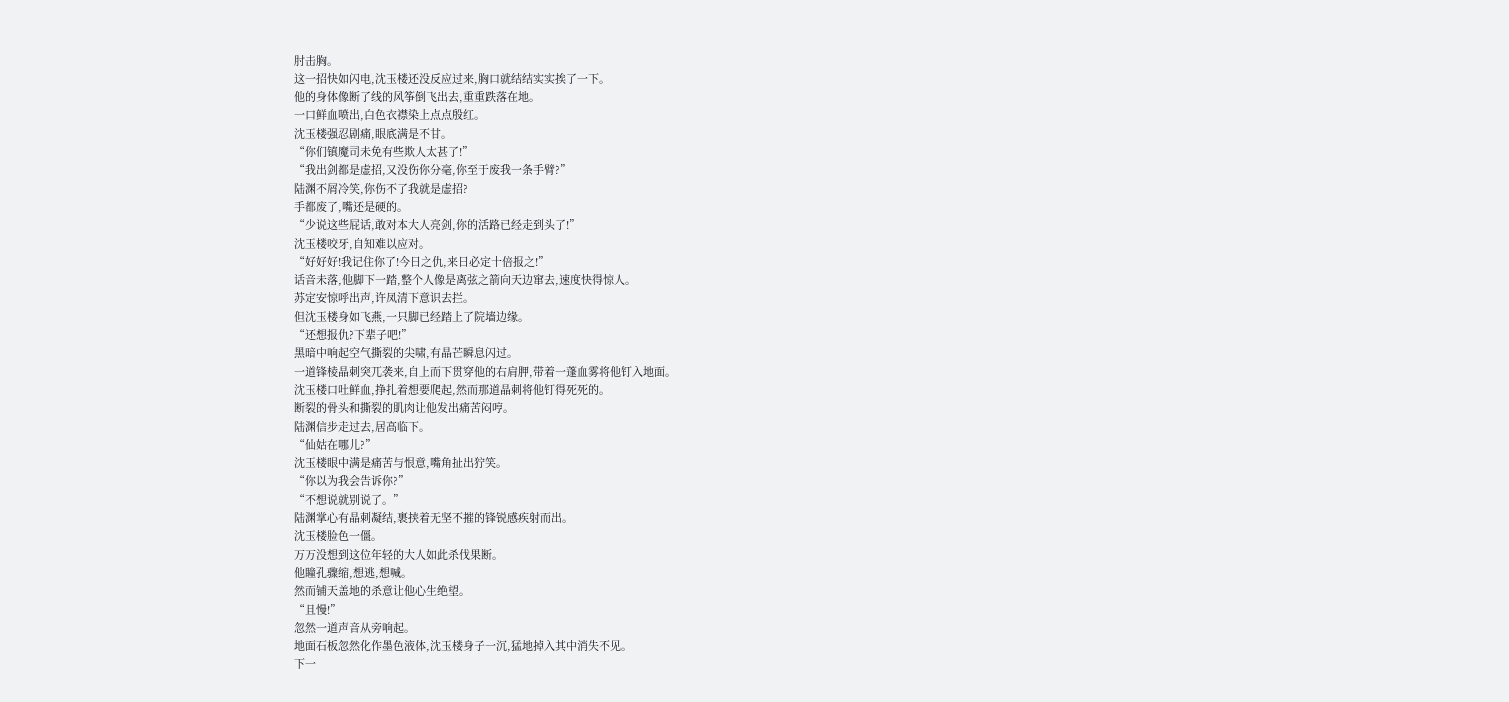肘击胸。
这一招快如闪电,沈玉楼还没反应过来,胸口就结结实实挨了一下。
他的身体像断了线的风筝倒飞出去,重重跌落在地。
一口鲜血喷出,白色衣襟染上点点殷红。
沈玉楼强忍剧痛,眼底满是不甘。
“你们镇魔司未免有些欺人太甚了!”
“我出剑都是虚招,又没伤你分毫,你至于废我一条手臂?”
陆渊不屑冷笑,你伤不了我就是虚招?
手都废了,嘴还是硬的。
“少说这些屁话,敢对本大人亮剑,你的活路已经走到头了!”
沈玉楼咬牙,自知难以应对。
“好好好!我记住你了!今日之仇,来日必定十倍报之!”
话音未落,他脚下一踏,整个人像是离弦之箭向天边窜去,速度快得惊人。
苏定安惊呼出声,许凤清下意识去拦。
但沈玉楼身如飞燕,一只脚已经踏上了院墙边缘。
“还想报仇?下辈子吧!”
黑暗中响起空气撕裂的尖啸,有晶芒瞬息闪过。
一道锋棱晶刺突兀袭来,自上而下贯穿他的右肩胛,带着一蓬血雾将他钉入地面。
沈玉楼口吐鲜血,挣扎着想要爬起,然而那道晶刺将他钉得死死的。
断裂的骨头和撕裂的肌肉让他发出痛苦闷哼。
陆渊信步走过去,居高临下。
“仙姑在哪儿?”
沈玉楼眼中满是痛苦与恨意,嘴角扯出狞笑。
“你以为我会告诉你?”
“不想说就别说了。”
陆渊掌心有晶刺凝结,裹挟着无坚不摧的锋锐感疾射而出。
沈玉楼脸色一僵。
万万没想到这位年轻的大人如此杀伐果断。
他瞳孔骤缩,想逃,想喊。
然而铺天盖地的杀意让他心生绝望。
“且慢!”
忽然一道声音从旁响起。
地面石板忽然化作墨色液体,沈玉楼身子一沉,猛地掉入其中消失不见。
下一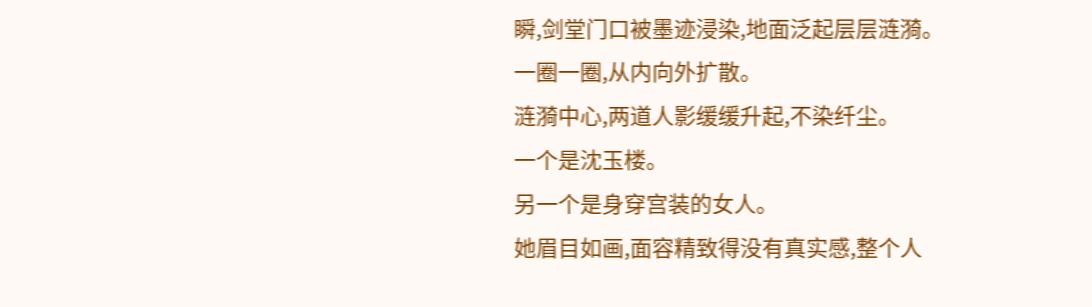瞬,剑堂门口被墨迹浸染,地面泛起层层涟漪。
一圈一圈,从内向外扩散。
涟漪中心,两道人影缓缓升起,不染纤尘。
一个是沈玉楼。
另一个是身穿宫装的女人。
她眉目如画,面容精致得没有真实感,整个人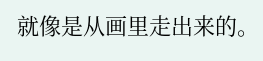就像是从画里走出来的。